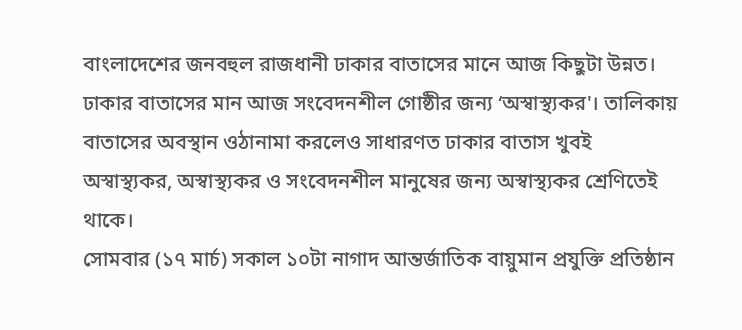বাংলাদেশের জনবহুল রাজধানী ঢাকার বাতাসের মানে আজ কিছুটা উন্নত। ঢাকার বাতাসের মান আজ সংবেদনশীল গোষ্ঠীর জন্য ‘অস্বাস্থ্যকর'। তালিকায় বাতাসের অবস্থান ওঠানামা করলেও সাধারণত ঢাকার বাতাস খুবই অস্বাস্থ্যকর, অস্বাস্থ্যকর ও সংবেদনশীল মানুষের জন্য অস্বাস্থ্যকর শ্রেণিতেই থাকে।
সোমবার (১৭ মার্চ) সকাল ১০টা নাগাদ আন্তর্জাতিক বায়ুমান প্রযুক্তি প্রতিষ্ঠান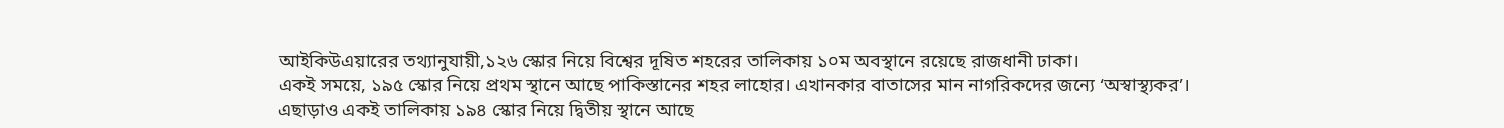আইকিউএয়ারের তথ্যানুযায়ী,১২৬ স্কোর নিয়ে বিশ্বের দূষিত শহরের তালিকায় ১০ম অবস্থানে রয়েছে রাজধানী ঢাকা।
একই সময়ে, ১৯৫ স্কোর নিয়ে প্রথম স্থানে আছে পাকিস্তানের শহর লাহোর। এখানকার বাতাসের মান নাগরিকদের জন্যে ‘অস্বাস্থ্যকর’।
এছাড়াও একই তালিকায় ১৯৪ স্কোর নিয়ে দ্বিতীয় স্থানে আছে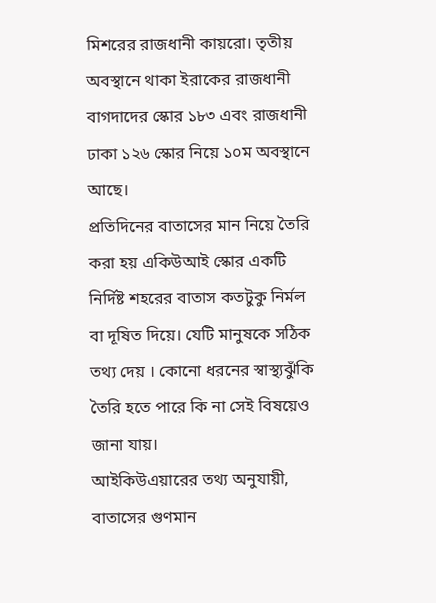মিশরের রাজধানী কায়রো। তৃতীয় অবস্থানে থাকা ইরাকের রাজধানী বাগদাদের স্কোর ১৮৩ এবং রাজধানী ঢাকা ১২৬ স্কোর নিয়ে ১০ম অবস্থানে আছে।
প্রতিদিনের বাতাসের মান নিয়ে তৈরি করা হয় একিউআই স্কোর একটি নির্দিষ্ট শহরের বাতাস কতটুকু নির্মল বা দূষিত দিয়ে। যেটি মানুষকে সঠিক তথ্য দেয় । কোনো ধরনের স্বাস্থ্যঝুঁকি তৈরি হতে পারে কি না সেই বিষয়েও জানা যায়।
আইকিউএয়ারের তথ্য অনুযায়ী, বাতাসের গুণমান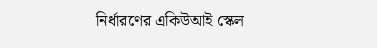নির্ধারণের একিউআই স্কেল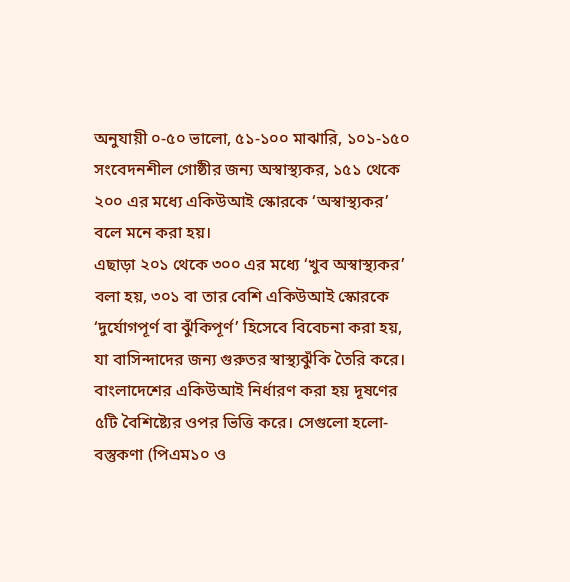অনুযায়ী ০-৫০ ভালো, ৫১-১০০ মাঝারি, ১০১-১৫০ সংবেদনশীল গোষ্ঠীর জন্য অস্বাস্থ্যকর, ১৫১ থেকে ২০০ এর মধ্যে একিউআই স্কোরকে ‘অস্বাস্থ্যকর’ বলে মনে করা হয়।
এছাড়া ২০১ থেকে ৩০০ এর মধ্যে ‘খুব অস্বাস্থ্যকর’ বলা হয়, ৩০১ বা তার বেশি একিউআই স্কোরকে ‘দুর্যোগপূর্ণ বা ঝুঁকিপূর্ণ’ হিসেবে বিবেচনা করা হয়, যা বাসিন্দাদের জন্য গুরুতর স্বাস্থ্যঝুঁকি তৈরি করে।
বাংলাদেশের একিউআই নির্ধারণ করা হয় দূষণের ৫টি বৈশিষ্ট্যের ওপর ভিত্তি করে। সেগুলো হলো- বস্তুকণা (পিএম১০ ও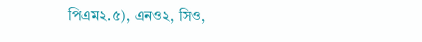পিএম২.৫), এনও২, সিও,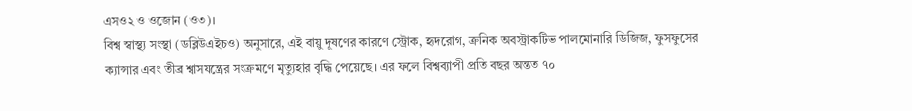এসও২ ও ওজোন (ও৩)।
বিশ্ব স্বাস্থ্য সংস্থা (ডব্লিউএইচও) অনুসারে, এই বায়ু দূষণের কারণে স্ট্রোক, হৃদরোগ, ক্রনিক অবস্ট্রাকটিভ পালমোনারি ডিজিজ, ফুসফুসের ক্যান্সার এবং তীব্র শ্বাসযন্ত্রের সংক্রমণে মৃত্যুহার বৃদ্ধি পেয়েছে। এর ফলে বিশ্বব্যাপী প্রতি বছর অন্তত ৭০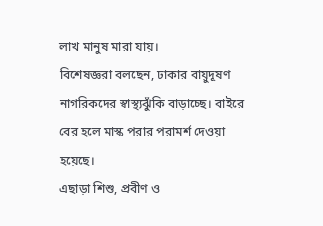লাখ মানুষ মারা যায়।
বিশেষজ্ঞরা বলছেন, ঢাকার বায়ুদূষণ নাগরিকদের স্বাস্থ্যঝুঁকি বাড়াচ্ছে। বাইরে বের হলে মাস্ক পরার পরামর্শ দেওয়া হয়েছে।
এছাড়া শিশু, প্রবীণ ও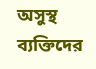অসুস্থ ব্যক্তিদের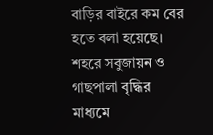বাড়ির বাইরে কম বের হতে বলা হয়েছে। শহরে সবুজায়ন ও গাছপালা বৃদ্ধির মাধ্যমে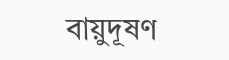বায়ুদূষণ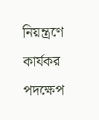নিয়ন্ত্রণে কার্যকর পদক্ষেপ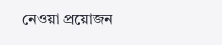নেওয়া প্রয়োজন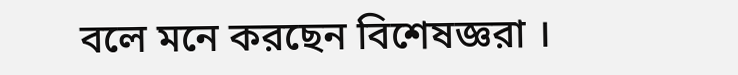বলে মনে করছেন বিশেষজ্ঞরা ।